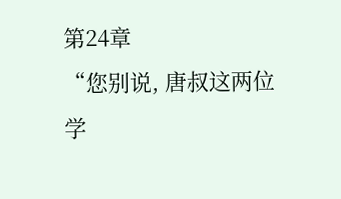第24章
“您别说, 唐叔这两位学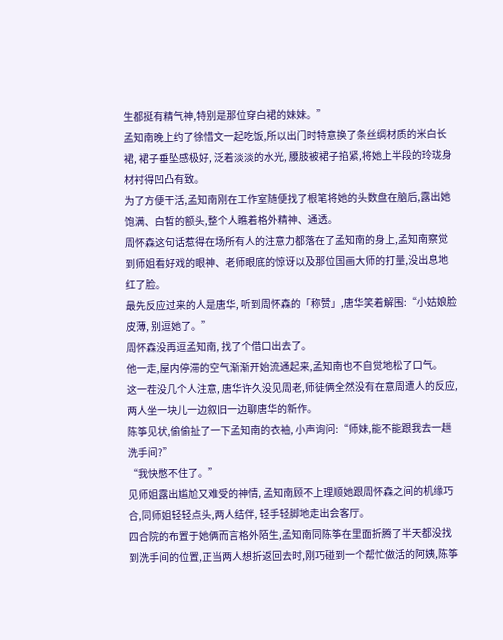生都挺有精气神,特别是那位穿白裙的妹妹。”
孟知南晚上约了徐惜文一起吃饭,所以出门时特意换了条丝绸材质的米白长裙, 裙子垂坠感极好, 泛着淡淡的水光, 腰肢被裙子掐紧,将她上半段的玲珑身材衬得凹凸有致。
为了方便干活,孟知南刚在工作室随便找了根笔将她的头数盘在脑后,露出她饱满、白皙的额头,整个人瞧着格外精神、通透。
周怀森这句话惹得在场所有人的注意力都落在了孟知南的身上,孟知南察觉到师姐看好戏的眼神、老师眼底的惊讶以及那位国画大师的打量,没出息地红了脸。
最先反应过来的人是唐华, 听到周怀森的「称赞」,唐华笑着解围:“小姑娘脸皮薄, 别逗她了。”
周怀森没再逗孟知南, 找了个借口出去了。
他一走,屋内停滞的空气渐渐开始流通起来,孟知南也不自觉地松了口气。
这一茬没几个人注意, 唐华许久没见周老,师徒俩全然没有在意周遭人的反应, 两人坐一块儿一边叙旧一边聊唐华的新作。
陈筝见状,偷偷扯了一下孟知南的衣袖, 小声询问:“师妹,能不能跟我去一趟洗手间?”
“我快憋不住了。”
见师姐露出尴尬又难受的神情, 孟知南顾不上理顺她跟周怀森之间的机缘巧合,同师姐轻轻点头,两人结伴, 轻手轻脚地走出会客厅。
四合院的布置于她俩而言格外陌生,孟知南同陈筝在里面折腾了半天都没找到洗手间的位置,正当两人想折返回去时,刚巧碰到一个帮忙做活的阿姨,陈筝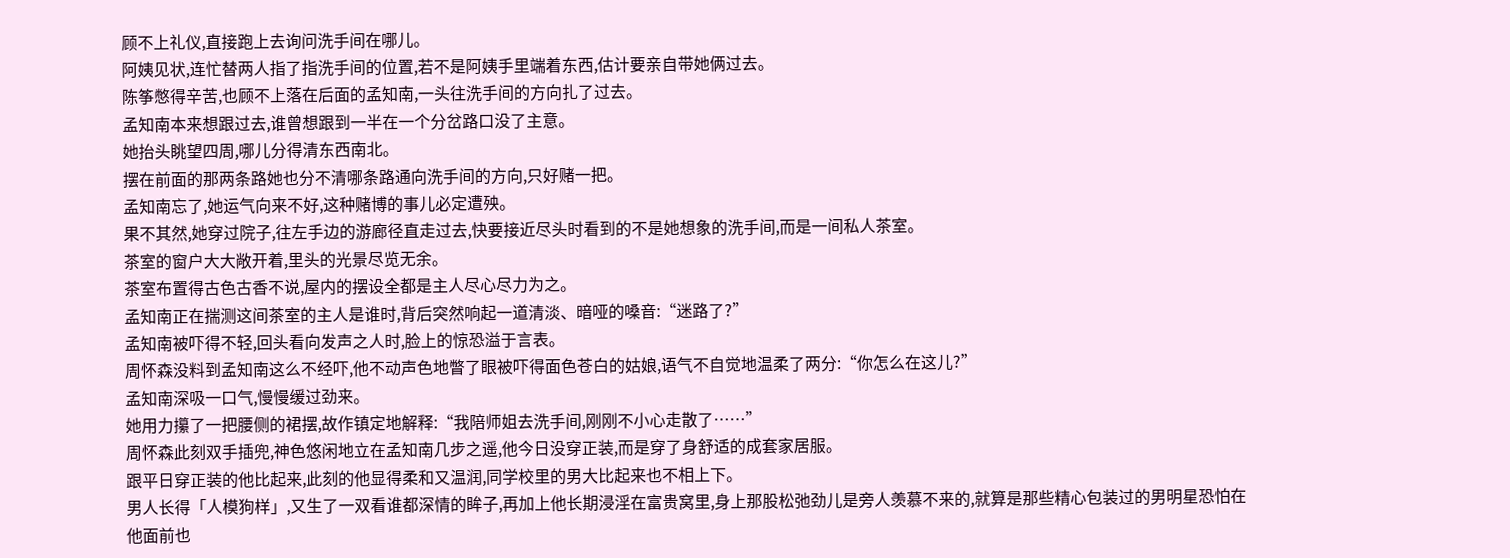顾不上礼仪,直接跑上去询问洗手间在哪儿。
阿姨见状,连忙替两人指了指洗手间的位置,若不是阿姨手里端着东西,估计要亲自带她俩过去。
陈筝憋得辛苦,也顾不上落在后面的孟知南,一头往洗手间的方向扎了过去。
孟知南本来想跟过去,谁曾想跟到一半在一个分岔路口没了主意。
她抬头眺望四周,哪儿分得清东西南北。
摆在前面的那两条路她也分不清哪条路通向洗手间的方向,只好赌一把。
孟知南忘了,她运气向来不好,这种赌博的事儿必定遭殃。
果不其然,她穿过院子,往左手边的游廊径直走过去,快要接近尽头时看到的不是她想象的洗手间,而是一间私人茶室。
茶室的窗户大大敞开着,里头的光景尽览无余。
茶室布置得古色古香不说,屋内的摆设全都是主人尽心尽力为之。
孟知南正在揣测这间茶室的主人是谁时,背后突然响起一道清淡、暗哑的嗓音:“迷路了?”
孟知南被吓得不轻,回头看向发声之人时,脸上的惊恐溢于言表。
周怀森没料到孟知南这么不经吓,他不动声色地瞥了眼被吓得面色苍白的姑娘,语气不自觉地温柔了两分:“你怎么在这儿?”
孟知南深吸一口气,慢慢缓过劲来。
她用力攥了一把腰侧的裙摆,故作镇定地解释:“我陪师姐去洗手间,刚刚不小心走散了……”
周怀森此刻双手插兜,神色悠闲地立在孟知南几步之遥,他今日没穿正装,而是穿了身舒适的成套家居服。
跟平日穿正装的他比起来,此刻的他显得柔和又温润,同学校里的男大比起来也不相上下。
男人长得「人模狗样」,又生了一双看谁都深情的眸子,再加上他长期浸淫在富贵窝里,身上那股松弛劲儿是旁人羡慕不来的,就算是那些精心包装过的男明星恐怕在他面前也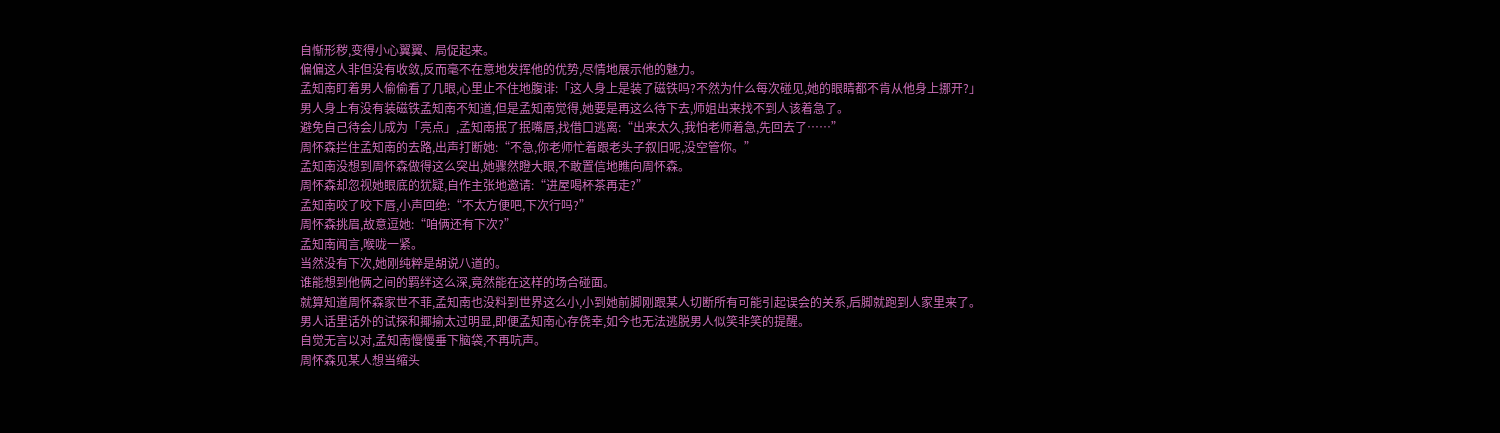自惭形秽,变得小心翼翼、局促起来。
偏偏这人非但没有收敛,反而毫不在意地发挥他的优势,尽情地展示他的魅力。
孟知南盯着男人偷偷看了几眼,心里止不住地腹诽:「这人身上是装了磁铁吗?不然为什么每次碰见,她的眼睛都不肯从他身上挪开?」
男人身上有没有装磁铁孟知南不知道,但是孟知南觉得,她要是再这么待下去,师姐出来找不到人该着急了。
避免自己待会儿成为「亮点」,孟知南抿了抿嘴唇,找借口逃离:“出来太久,我怕老师着急,先回去了……”
周怀森拦住孟知南的去路,出声打断她:“不急,你老师忙着跟老头子叙旧呢,没空管你。”
孟知南没想到周怀森做得这么突出,她骤然瞪大眼,不敢置信地瞧向周怀森。
周怀森却忽视她眼底的犹疑,自作主张地邀请:“进屋喝杯茶再走?”
孟知南咬了咬下唇,小声回绝:“不太方便吧,下次行吗?”
周怀森挑眉,故意逗她:“咱俩还有下次?”
孟知南闻言,喉咙一紧。
当然没有下次,她刚纯粹是胡说八道的。
谁能想到他俩之间的羁绊这么深,竟然能在这样的场合碰面。
就算知道周怀森家世不菲,孟知南也没料到世界这么小,小到她前脚刚跟某人切断所有可能引起误会的关系,后脚就跑到人家里来了。
男人话里话外的试探和揶揄太过明显,即便孟知南心存侥幸,如今也无法逃脱男人似笑非笑的提醒。
自觉无言以对,孟知南慢慢垂下脑袋,不再吭声。
周怀森见某人想当缩头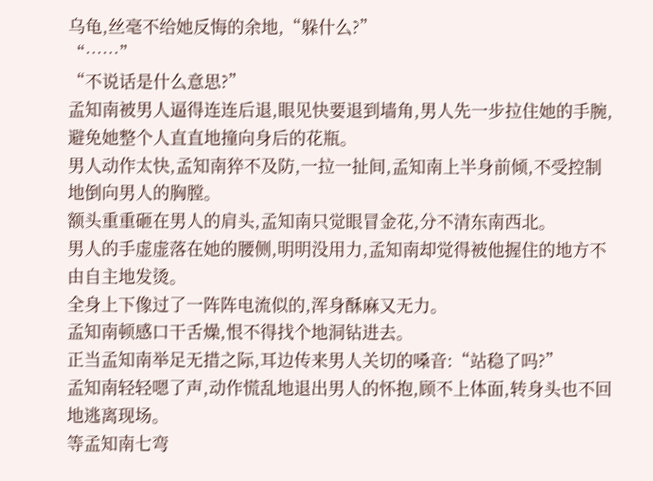乌龟,丝毫不给她反悔的余地,“躲什么?”
“……”
“不说话是什么意思?”
孟知南被男人逼得连连后退,眼见快要退到墙角,男人先一步拉住她的手腕,避免她整个人直直地撞向身后的花瓶。
男人动作太快,孟知南猝不及防,一拉一扯间,孟知南上半身前倾,不受控制地倒向男人的胸膛。
额头重重砸在男人的肩头,孟知南只觉眼冒金花,分不清东南西北。
男人的手虚虚落在她的腰侧,明明没用力,孟知南却觉得被他握住的地方不由自主地发烫。
全身上下像过了一阵阵电流似的,浑身酥麻又无力。
孟知南顿感口干舌燥,恨不得找个地洞钻进去。
正当孟知南举足无措之际,耳边传来男人关切的嗓音:“站稳了吗?”
孟知南轻轻嗯了声,动作慌乱地退出男人的怀抱,顾不上体面,转身头也不回地逃离现场。
等孟知南七弯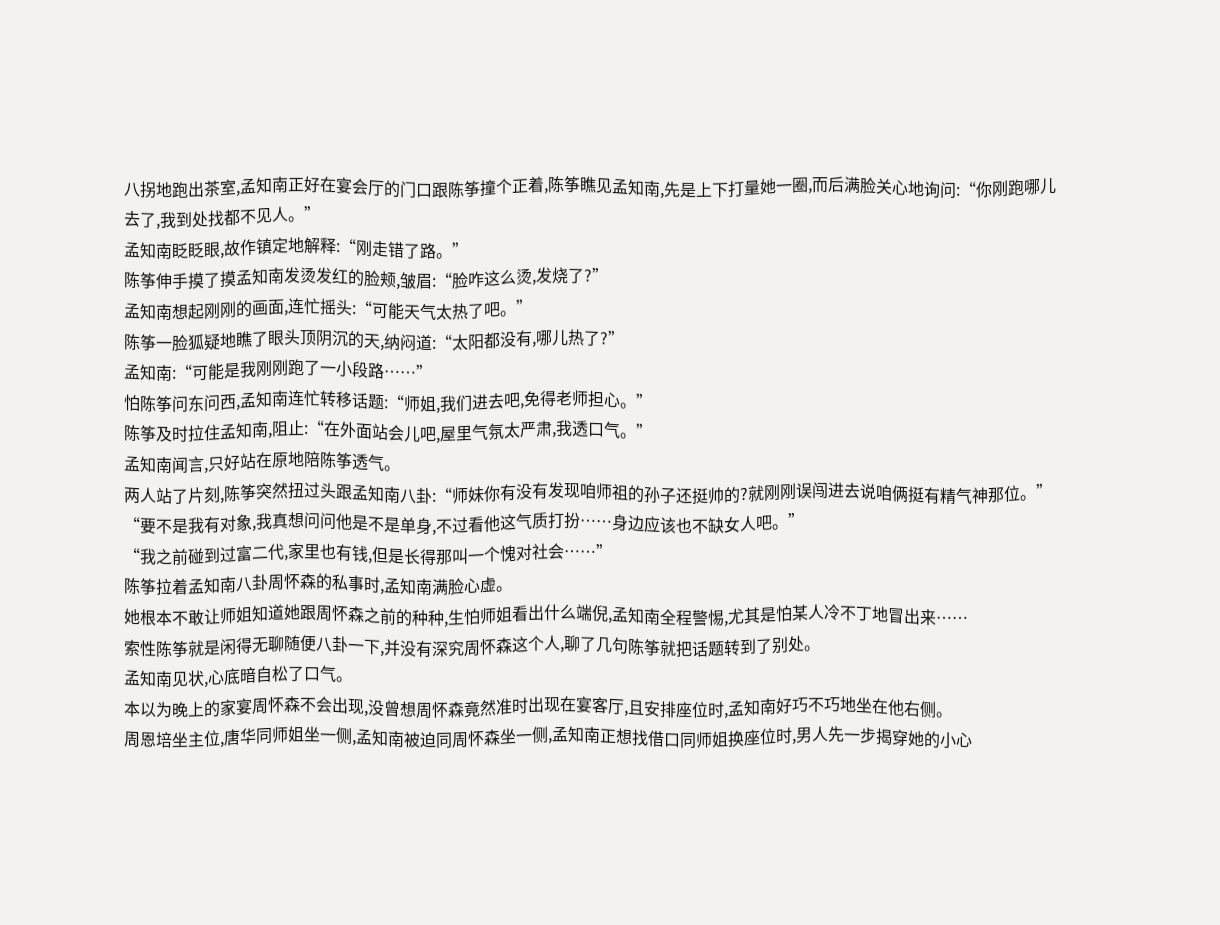八拐地跑出茶室,孟知南正好在宴会厅的门口跟陈筝撞个正着,陈筝瞧见孟知南,先是上下打量她一圈,而后满脸关心地询问:“你刚跑哪儿去了,我到处找都不见人。”
孟知南眨眨眼,故作镇定地解释:“刚走错了路。”
陈筝伸手摸了摸孟知南发烫发红的脸颊,皱眉:“脸咋这么烫,发烧了?”
孟知南想起刚刚的画面,连忙摇头:“可能天气太热了吧。”
陈筝一脸狐疑地瞧了眼头顶阴沉的天,纳闷道:“太阳都没有,哪儿热了?”
孟知南:“可能是我刚刚跑了一小段路……”
怕陈筝问东问西,孟知南连忙转移话题:“师姐,我们进去吧,免得老师担心。”
陈筝及时拉住孟知南,阻止:“在外面站会儿吧,屋里气氛太严肃,我透口气。”
孟知南闻言,只好站在原地陪陈筝透气。
两人站了片刻,陈筝突然扭过头跟孟知南八卦:“师妹你有没有发现咱师祖的孙子还挺帅的?就刚刚误闯进去说咱俩挺有精气神那位。”
“要不是我有对象,我真想问问他是不是单身,不过看他这气质打扮……身边应该也不缺女人吧。”
“我之前碰到过富二代,家里也有钱,但是长得那叫一个愧对社会……”
陈筝拉着孟知南八卦周怀森的私事时,孟知南满脸心虚。
她根本不敢让师姐知道她跟周怀森之前的种种,生怕师姐看出什么端倪,孟知南全程警惕,尤其是怕某人冷不丁地冒出来……
索性陈筝就是闲得无聊随便八卦一下,并没有深究周怀森这个人,聊了几句陈筝就把话题转到了别处。
孟知南见状,心底暗自松了口气。
本以为晚上的家宴周怀森不会出现,没曾想周怀森竟然准时出现在宴客厅,且安排座位时,孟知南好巧不巧地坐在他右侧。
周恩培坐主位,唐华同师姐坐一侧,孟知南被迫同周怀森坐一侧,孟知南正想找借口同师姐换座位时,男人先一步揭穿她的小心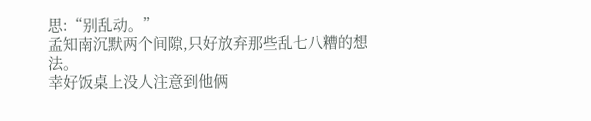思:“别乱动。”
孟知南沉默两个间隙,只好放弃那些乱七八糟的想法。
幸好饭桌上没人注意到他俩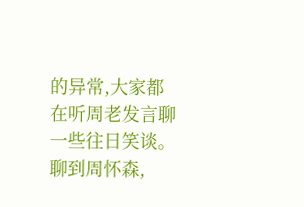的异常,大家都在听周老发言聊一些往日笑谈。
聊到周怀森,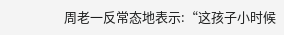周老一反常态地表示:“这孩子小时候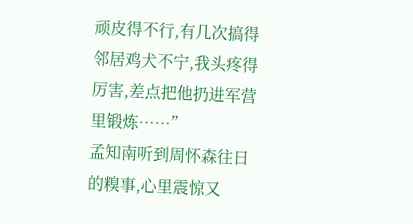顽皮得不行,有几次搞得邻居鸡犬不宁,我头疼得厉害,差点把他扔进军营里锻炼……”
孟知南听到周怀森往日的糗事,心里震惊又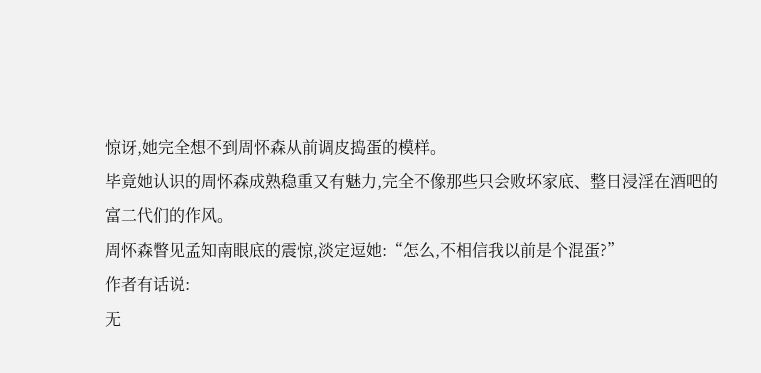惊讶,她完全想不到周怀森从前调皮捣蛋的模样。
毕竟她认识的周怀森成熟稳重又有魅力,完全不像那些只会败坏家底、整日浸淫在酒吧的富二代们的作风。
周怀森瞥见孟知南眼底的震惊,淡定逗她:“怎么,不相信我以前是个混蛋?”
作者有话说:
无